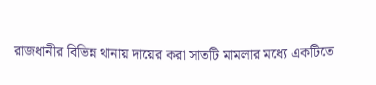রাজধানীর বিভিন্ন থানায় দায়ের করা সাতটি মামলার মধ্যে একটিতে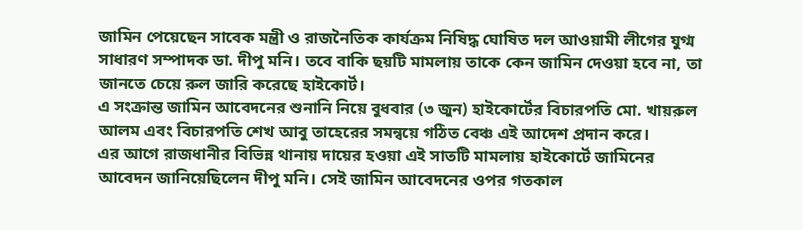জামিন পেয়েছেন সাবেক মন্ত্রী ও রাজনৈতিক কার্যক্রম নিষিদ্ধ ঘোষিত দল আওয়ামী লীগের যুগ্ম সাধারণ সম্পাদক ডা. দীপু মনি। তবে বাকি ছয়টি মামলায় তাকে কেন জামিন দেওয়া হবে না, তা জানতে চেয়ে রুল জারি করেছে হাইকোর্ট।
এ সংক্রান্ত জামিন আবেদনের শুনানি নিয়ে বুধবার (৩ জুন) হাইকোর্টের বিচারপতি মো. খায়রুল আলম এবং বিচারপতি শেখ আবু তাহেরের সমন্বয়ে গঠিত বেঞ্চ এই আদেশ প্রদান করে।
এর আগে রাজধানীর বিভিন্ন থানায় দায়ের হওয়া এই সাতটি মামলায় হাইকোর্টে জামিনের আবেদন জানিয়েছিলেন দীপু মনি। সেই জামিন আবেদনের ওপর গতকাল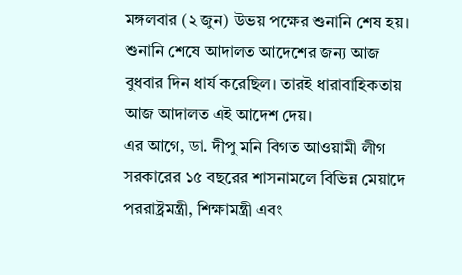মঙ্গলবার (২ জুন) উভয় পক্ষের শুনানি শেষ হয়। শুনানি শেষে আদালত আদেশের জন্য আজ বুধবার দিন ধার্য করেছিল। তারই ধারাবাহিকতায় আজ আদালত এই আদেশ দেয়।
এর আগে, ডা. দীপু মনি বিগত আওয়ামী লীগ সরকারের ১৫ বছরের শাসনামলে বিভিন্ন মেয়াদে পররাষ্ট্রমন্ত্রী, শিক্ষামন্ত্রী এবং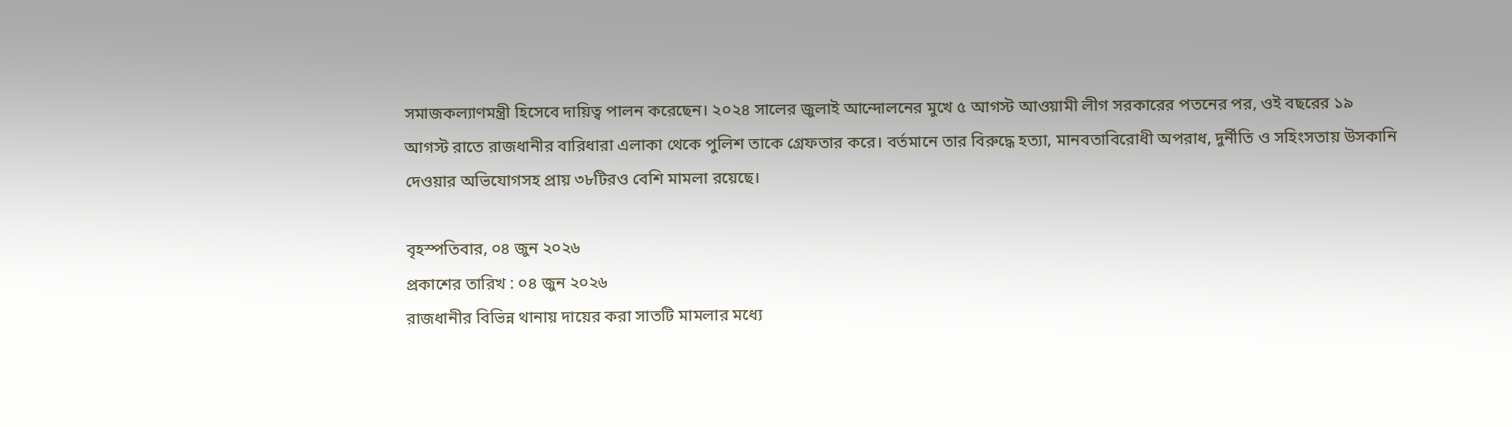সমাজকল্যাণমন্ত্রী হিসেবে দায়িত্ব পালন করেছেন। ২০২৪ সালের জুলাই আন্দোলনের মুখে ৫ আগস্ট আওয়ামী লীগ সরকারের পতনের পর, ওই বছরের ১৯ আগস্ট রাতে রাজধানীর বারিধারা এলাকা থেকে পুলিশ তাকে গ্রেফতার করে। বর্তমানে তার বিরুদ্ধে হত্যা, মানবতাবিরোধী অপরাধ, দুর্নীতি ও সহিংসতায় উসকানি দেওয়ার অভিযোগসহ প্রায় ৩৮টিরও বেশি মামলা রয়েছে।

বৃহস্পতিবার, ০৪ জুন ২০২৬
প্রকাশের তারিখ : ০৪ জুন ২০২৬
রাজধানীর বিভিন্ন থানায় দায়ের করা সাতটি মামলার মধ্যে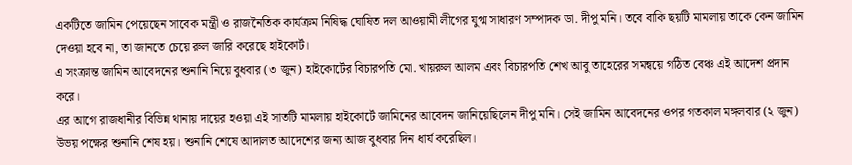একটিতে জামিন পেয়েছেন সাবেক মন্ত্রী ও রাজনৈতিক কার্যক্রম নিষিদ্ধ ঘোষিত দল আওয়ামী লীগের যুগ্ম সাধারণ সম্পাদক ডা. দীপু মনি। তবে বাকি ছয়টি মামলায় তাকে কেন জামিন দেওয়া হবে না, তা জানতে চেয়ে রুল জারি করেছে হাইকোর্ট।
এ সংক্রান্ত জামিন আবেদনের শুনানি নিয়ে বুধবার (৩ জুন) হাইকোর্টের বিচারপতি মো. খায়রুল আলম এবং বিচারপতি শেখ আবু তাহেরের সমন্বয়ে গঠিত বেঞ্চ এই আদেশ প্রদান করে।
এর আগে রাজধানীর বিভিন্ন থানায় দায়ের হওয়া এই সাতটি মামলায় হাইকোর্টে জামিনের আবেদন জানিয়েছিলেন দীপু মনি। সেই জামিন আবেদনের ওপর গতকাল মঙ্গলবার (২ জুন) উভয় পক্ষের শুনানি শেষ হয়। শুনানি শেষে আদালত আদেশের জন্য আজ বুধবার দিন ধার্য করেছিল।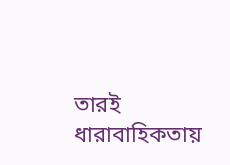তারই ধারাবাহিকতায়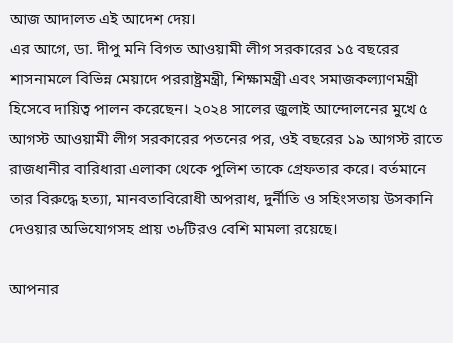আজ আদালত এই আদেশ দেয়।
এর আগে, ডা. দীপু মনি বিগত আওয়ামী লীগ সরকারের ১৫ বছরের শাসনামলে বিভিন্ন মেয়াদে পররাষ্ট্রমন্ত্রী, শিক্ষামন্ত্রী এবং সমাজকল্যাণমন্ত্রী হিসেবে দায়িত্ব পালন করেছেন। ২০২৪ সালের জুলাই আন্দোলনের মুখে ৫ আগস্ট আওয়ামী লীগ সরকারের পতনের পর, ওই বছরের ১৯ আগস্ট রাতে রাজধানীর বারিধারা এলাকা থেকে পুলিশ তাকে গ্রেফতার করে। বর্তমানে তার বিরুদ্ধে হত্যা, মানবতাবিরোধী অপরাধ, দুর্নীতি ও সহিংসতায় উসকানি দেওয়ার অভিযোগসহ প্রায় ৩৮টিরও বেশি মামলা রয়েছে।

আপনার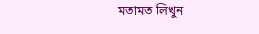মতামত লিখুন